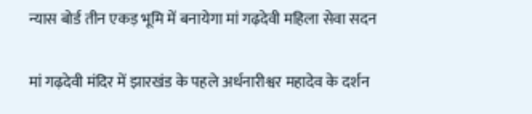न्यास बोर्ड तीन एकड़ भूमि में बनायेगा मां गढ़देवी महिला सेवा सदन

मां गढ़देवी मंदिर में झारखंड के पहले अर्धनारीश्वर महादेव के दर्शन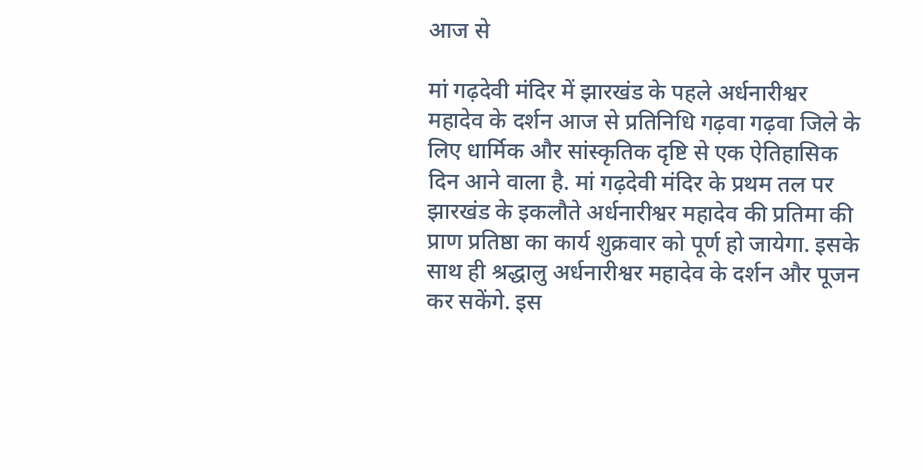आज से

मां गढ़देवी मंदिर में झारखंड के पहले अर्धनारीश्वर महादेव के दर्शन आज से प्रतिनिधि गढ़वा गढ़वा जिले के लिए धार्मिक और सांस्कृतिक दृष्टि से एक ऐतिहासिक दिन आने वाला है. मां गढ़देवी मंदिर के प्रथम तल पर झारखंड के इकलौते अर्धनारीश्वर महादेव की प्रतिमा की प्राण प्रतिष्ठा का कार्य शुक्रवार को पूर्ण हो जायेगा. इसके साथ ही श्रद्धालु अर्धनारीश्वर महादेव के दर्शन और पूजन कर सकेंगे. इस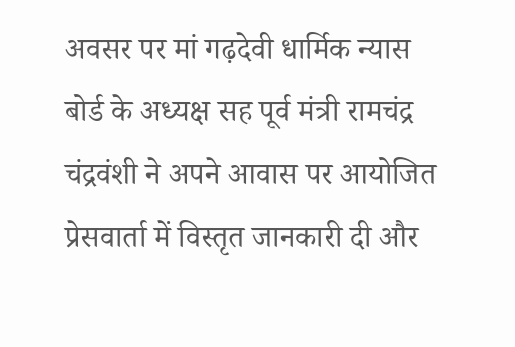अवसर पर मां गढ़देवी धार्मिक न्यास बोर्ड के अध्यक्ष सह पूर्व मंत्री रामचंद्र चंद्रवंशी ने अपने आवास पर आयोजित प्रेसवार्ता में विस्तृत जानकारी दी और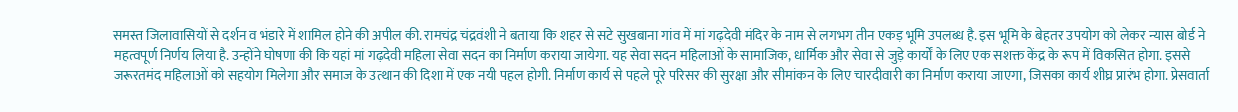समस्त जिलावासियों से दर्शन व भंडारे में शामिल होने की अपील की. रामचंद्र चंद्रवंशी ने बताया कि शहर से सटे सुखबाना गांव में मां गढ़देवी मंदिर के नाम से लगभग तीन एकड़ भूमि उपलब्ध है. इस भूमि के बेहतर उपयोग को लेकर न्यास बोर्ड ने महत्वपूर्ण निर्णय लिया है. उन्होंने घोषणा की कि यहां मां गढ़देवी महिला सेवा सदन का निर्माण कराया जायेगा. यह सेवा सदन महिलाओं के सामाजिक, धार्मिक और सेवा से जुड़े कार्यों के लिए एक सशक्त केंद्र के रूप में विकसित होगा. इससे जरूरतमंद महिलाओं को सहयोग मिलेगा और समाज के उत्थान की दिशा में एक नयी पहल होगी. निर्माण कार्य से पहले पूरे परिसर की सुरक्षा और सीमांकन के लिए चारदीवारी का निर्माण कराया जाएगा, जिसका कार्य शीघ्र प्रारंभ होगा. प्रेसवार्ता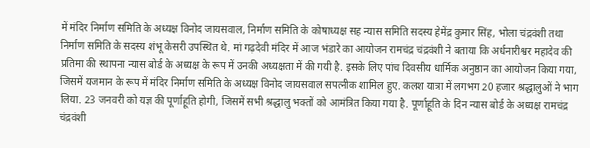में मंदिर निर्माण समिति के अध्यक्ष विनोद जायसवाल, निर्माण समिति के कोषाध्यक्ष सह न्यास समिति सदस्य हेमेंद्र कुमार सिंह, भोला चंद्रवंशी तथा निर्माण समिति के सदस्य शंभू केसरी उपस्थित थे. मां गढ़देवी मंदिर में आज भंडारे का आयोजन रामचंद्र चंद्रवंशी ने बताया कि अर्धनारीश्वर महादेव की प्रतिमा की स्थापना न्यास बोर्ड के अध्यक्ष के रूप में उनकी अध्यक्षता में की गयी है. इसके लिए पांच दिवसीय धार्मिक अनुष्ठान का आयोजन किया गया, जिसमें यजमान के रूप में मंदिर निर्माण समिति के अध्यक्ष विनोद जायसवाल सपत्नीक शामिल हुए. कलश यात्रा में लगभग 20 हजार श्रद्धालुओं ने भाग लिया. 23 जनवरी को यज्ञ की पूर्णाहूति होगी, जिसमें सभी श्रद्धालु भक्तों को आमंत्रित किया गया है. पूर्णाहूति के दिन न्यास बोर्ड के अध्यक्ष रामचंद्र चंद्रवंशी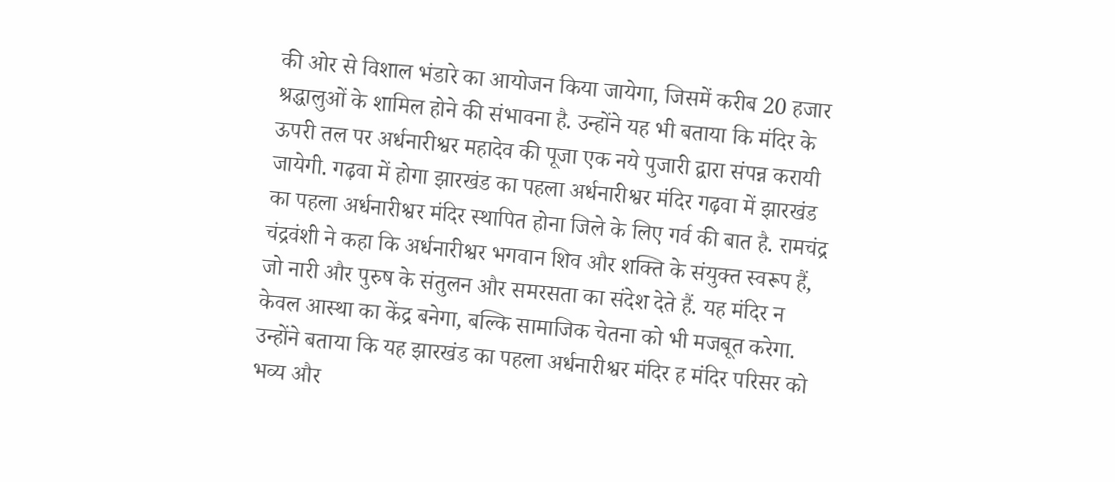की ओर से विशाल भंडारे का आयोजन किया जायेगा, जिसमें करीब 20 हजार श्रद्धालुओं के शामिल होने की संभावना है. उन्होंने यह भी बताया कि मंदिर के ऊपरी तल पर अर्धनारीश्वर महादेव की पूजा एक नये पुजारी द्वारा संपन्न करायी जायेगी. गढ़वा में होगा झारखंड का पहला अर्धनारीश्वर मंदिर गढ़वा में झारखंड का पहला अर्धनारीश्वर मंदिर स्थापित होना जिले के लिए गर्व की बात है. रामचंद्र चंद्रवंशी ने कहा कि अर्धनारीश्वर भगवान शिव और शक्ति के संयुक्त स्वरूप हैं, जो नारी और पुरुष के संतुलन और समरसता का संदेश देते हैं. यह मंदिर न केवल आस्था का केंद्र बनेगा, बल्कि सामाजिक चेतना को भी मजबूत करेगा. उन्होंने बताया कि यह झारखंड का पहला अर्धनारीश्वर मंदिर ह मंदिर परिसर को भव्य और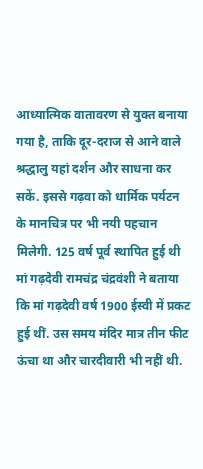आध्यात्मिक वातावरण से युक्त बनाया गया है, ताकि दूर-दराज से आने वाले श्रद्धालु यहां दर्शन और साधना कर सकें. इससे गढ़वा को धार्मिक पर्यटन के मानचित्र पर भी नयी पहचान मिलेगी. 125 वर्ष पूर्व स्थापित हुई थी मां गढ़देवी रामचंद्र चंद्रवंशी ने बताया कि मां गढ़देवी वर्ष 1900 ईस्वी में प्रकट हुई थीं. उस समय मंदिर मात्र तीन फीट ऊंचा था और चारदीवारी भी नहीं थी.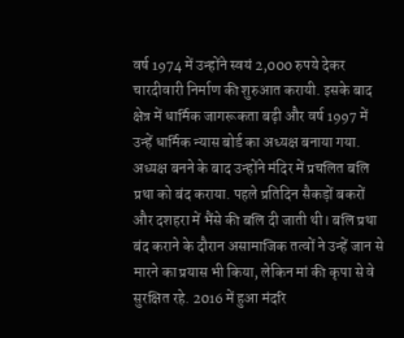वर्ष 1974 में उन्होंने स्वयं 2,000 रुपये देकर चारदीवारी निर्माण की शुरुआत करायी. इसके बाद क्षेत्र में धार्मिक जागरूकता बढ़ी और वर्ष 1997 में उन्हें धार्मिक न्यास बोर्ड का अध्यक्ष बनाया गया. अध्यक्ष बनने के बाद उन्होंने मंदिर में प्रचलित बलि प्रथा को बंद कराया. पहले प्रतिदिन सैकड़ों बकरों और दशहरा में भैंसे की बलि दी जाती थी। बलि प्रथा बंद कराने के दौरान असामाजिक तत्वों ने उन्हें जान से मारने का प्रयास भी किया, लेकिन मां की कृपा से वे सुरक्षित रहे. 2016 में हुआ मंदरि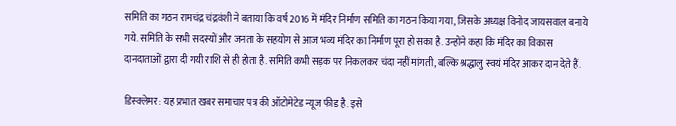समिति का गठन रामचंद्र चंद्रवंशी ने बताया कि वर्ष 2016 में मंदिर निर्माण समिति का गठन किया गया, जिसके अध्यक्ष विनोद जायसवाल बनाये गये. समिति के सभी सदस्यों और जनता के सहयोग से आज भव्य मंदिर का निर्माण पूरा हो सका है. उन्होंने कहा कि मंदिर का विकास दानदाताओं द्वारा दी गयी राशि से ही होता है. समिति कभी सड़क पर निकलकर चंदा नहीं मांगती, बल्कि श्रद्धालु स्वयं मंदिर आकर दान देते हैं.

डिस्क्लेमर: यह प्रभात खबर समाचार पत्र की ऑटोमेटेड न्यूज फीड है. इसे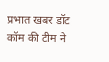प्रभात खबर डॉट कॉम की टीम ने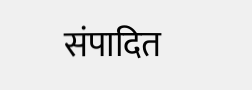संपादित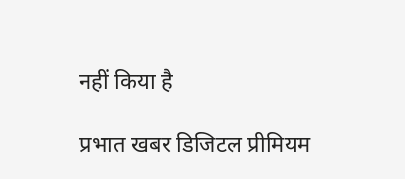नहीं किया है

प्रभात खबर डिजिटल प्रीमियम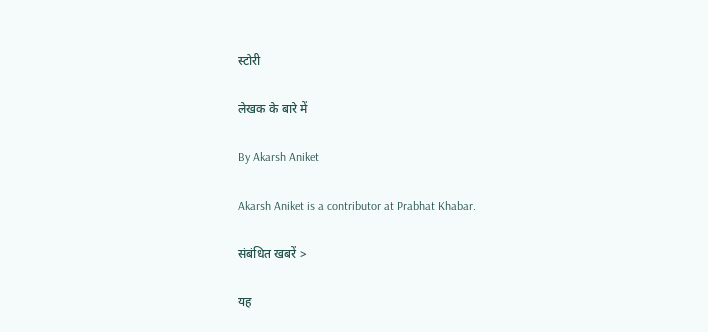स्टोरी

लेखक के बारे में

By Akarsh Aniket

Akarsh Aniket is a contributor at Prabhat Khabar.

संबंधित खबरें >

यह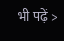भी पढ़ें >